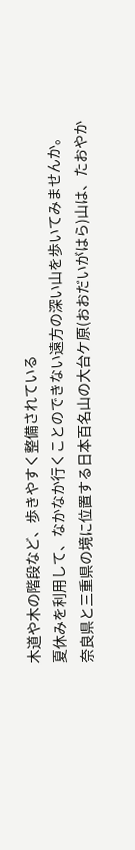木道や木の階段など、歩きやすく整備されている
夏休みを利用して、なかなか行くことのできない遠方の深い山を歩いてみませんか。
奈良県と三重県の境に位置する日本百名山の大台ケ原(おおだいがはら)山は、たおやか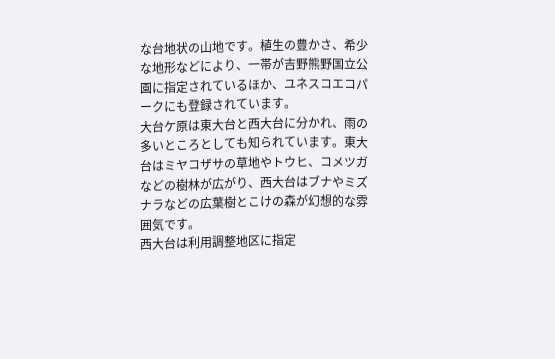な台地状の山地です。植生の豊かさ、希少な地形などにより、一帯が吉野熊野国立公園に指定されているほか、ユネスコエコパークにも登録されています。
大台ケ原は東大台と西大台に分かれ、雨の多いところとしても知られています。東大台はミヤコザサの草地やトウヒ、コメツガなどの樹林が広がり、西大台はブナやミズナラなどの広葉樹とこけの森が幻想的な雰囲気です。
西大台は利用調整地区に指定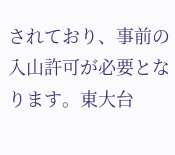されており、事前の入山許可が必要となります。東大台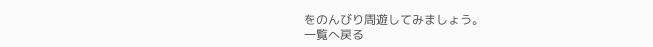をのんびり周遊してみましょう。
一覧へ戻る